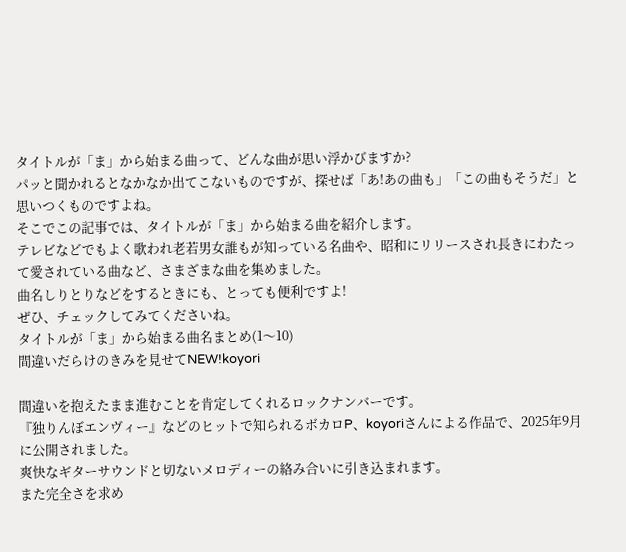タイトルが「ま」から始まる曲って、どんな曲が思い浮かびますか?
パッと聞かれるとなかなか出てこないものですが、探せば「あ!あの曲も」「この曲もそうだ」と思いつくものですよね。
そこでこの記事では、タイトルが「ま」から始まる曲を紹介します。
テレビなどでもよく歌われ老若男女誰もが知っている名曲や、昭和にリリースされ長きにわたって愛されている曲など、さまざまな曲を集めました。
曲名しりとりなどをするときにも、とっても便利ですよ!
ぜひ、チェックしてみてくださいね。
タイトルが「ま」から始まる曲名まとめ(1〜10)
間違いだらけのきみを見せてNEW!koyori

間違いを抱えたまま進むことを肯定してくれるロックナンバーです。
『独りんぼエンヴィー』などのヒットで知られるボカロP、koyoriさんによる作品で、2025年9月に公開されました。
爽快なギターサウンドと切ないメロディーの絡み合いに引き込まれます。
また完全さを求め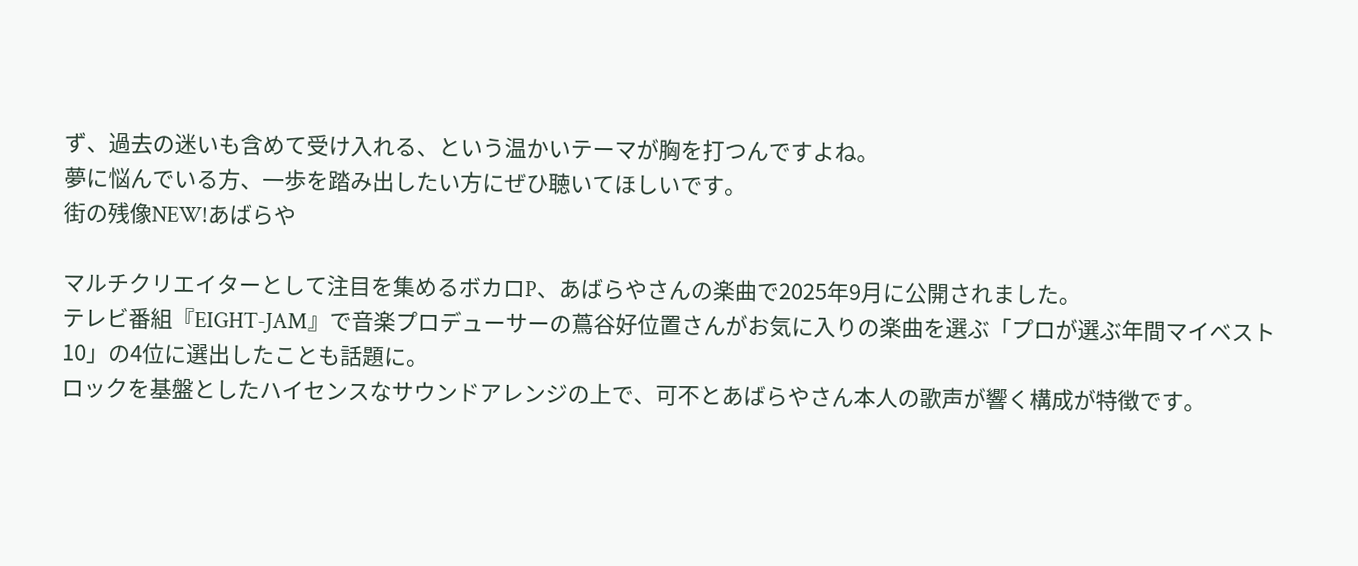ず、過去の迷いも含めて受け入れる、という温かいテーマが胸を打つんですよね。
夢に悩んでいる方、一歩を踏み出したい方にぜひ聴いてほしいです。
街の残像NEW!あばらや

マルチクリエイターとして注目を集めるボカロP、あばらやさんの楽曲で2025年9月に公開されました。
テレビ番組『EIGHT-JAM』で音楽プロデューサーの蔦谷好位置さんがお気に入りの楽曲を選ぶ「プロが選ぶ年間マイベスト10」の4位に選出したことも話題に。
ロックを基盤としたハイセンスなサウンドアレンジの上で、可不とあばらやさん本人の歌声が響く構成が特徴です。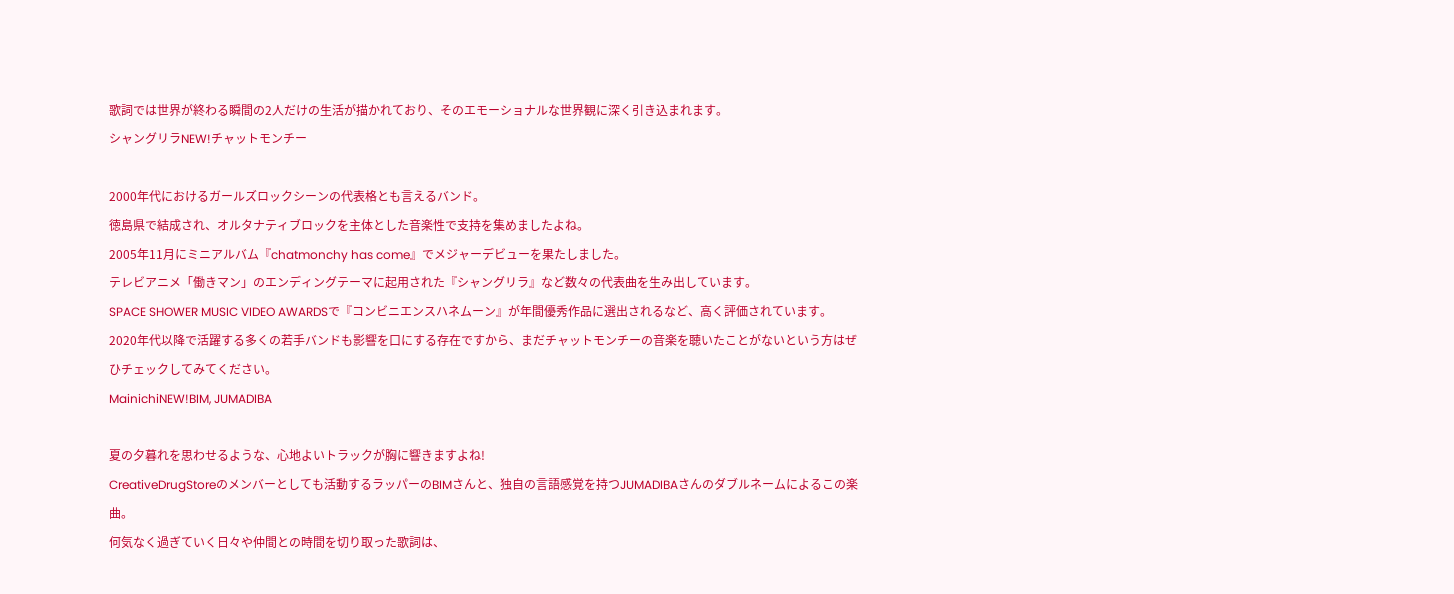歌詞では世界が終わる瞬間の2人だけの生活が描かれており、そのエモーショナルな世界観に深く引き込まれます。
シャングリラNEW!チャットモンチー

2000年代におけるガールズロックシーンの代表格とも言えるバンド。
徳島県で結成され、オルタナティブロックを主体とした音楽性で支持を集めましたよね。
2005年11月にミニアルバム『chatmonchy has come』でメジャーデビューを果たしました。
テレビアニメ「働きマン」のエンディングテーマに起用された『シャングリラ』など数々の代表曲を生み出しています。
SPACE SHOWER MUSIC VIDEO AWARDSで『コンビニエンスハネムーン』が年間優秀作品に選出されるなど、高く評価されています。
2020年代以降で活躍する多くの若手バンドも影響を口にする存在ですから、まだチャットモンチーの音楽を聴いたことがないという方はぜひチェックしてみてください。
MainichiNEW!BIM, JUMADIBA

夏の夕暮れを思わせるような、心地よいトラックが胸に響きますよね!
CreativeDrugStoreのメンバーとしても活動するラッパーのBIMさんと、独自の言語感覚を持つJUMADIBAさんのダブルネームによるこの楽曲。
何気なく過ぎていく日々や仲間との時間を切り取った歌詞は、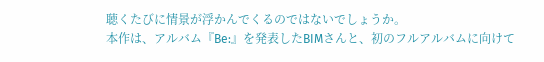聴くたびに情景が浮かんでくるのではないでしょうか。
本作は、アルバム『Be:』を発表したBIMさんと、初のフルアルバムに向けて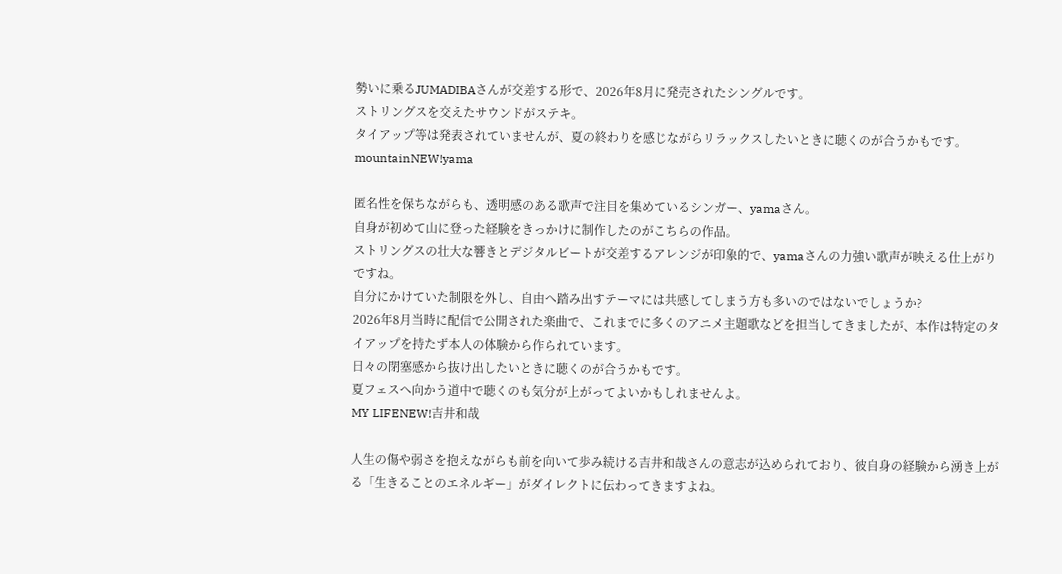勢いに乗るJUMADIBAさんが交差する形で、2026年8月に発売されたシングルです。
ストリングスを交えたサウンドがステキ。
タイアップ等は発表されていませんが、夏の終わりを感じながらリラックスしたいときに聴くのが合うかもです。
mountainNEW!yama

匿名性を保ちながらも、透明感のある歌声で注目を集めているシンガー、yamaさん。
自身が初めて山に登った経験をきっかけに制作したのがこちらの作品。
ストリングスの壮大な響きとデジタルビートが交差するアレンジが印象的で、yamaさんの力強い歌声が映える仕上がりですね。
自分にかけていた制限を外し、自由へ踏み出すテーマには共感してしまう方も多いのではないでしょうか?
2026年8月当時に配信で公開された楽曲で、これまでに多くのアニメ主題歌などを担当してきましたが、本作は特定のタイアップを持たず本人の体験から作られています。
日々の閉塞感から抜け出したいときに聴くのが合うかもです。
夏フェスへ向かう道中で聴くのも気分が上がってよいかもしれませんよ。
MY LIFENEW!吉井和哉

人生の傷や弱さを抱えながらも前を向いて歩み続ける吉井和哉さんの意志が込められており、彼自身の経験から湧き上がる「生きることのエネルギー」がダイレクトに伝わってきますよね。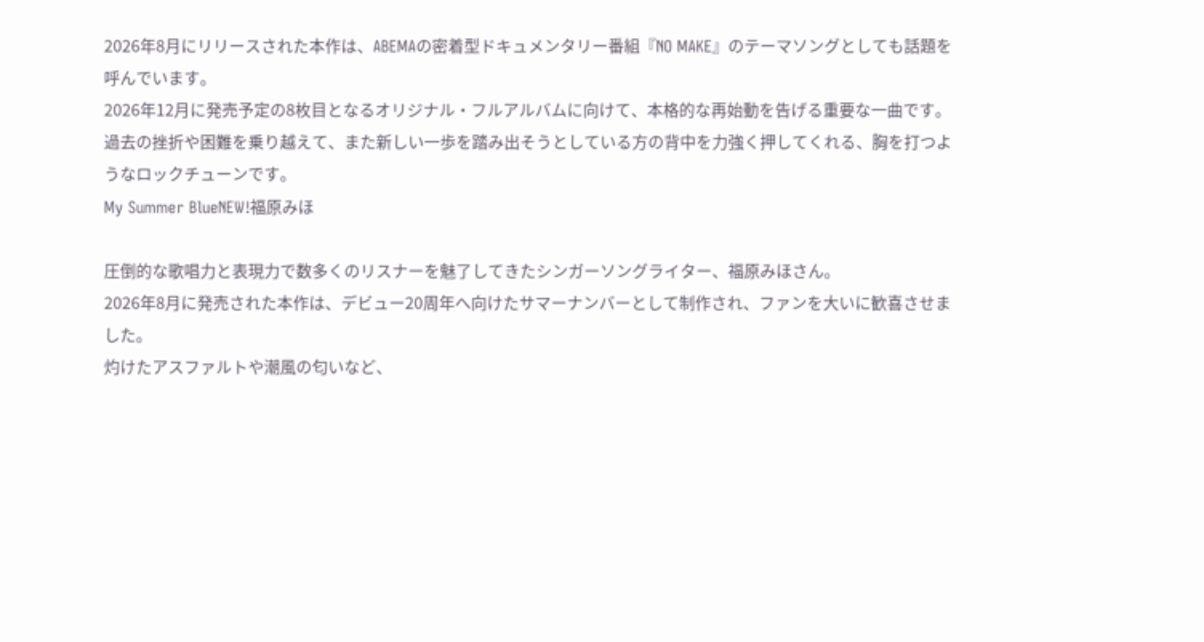2026年8月にリリースされた本作は、ABEMAの密着型ドキュメンタリー番組『NO MAKE』のテーマソングとしても話題を呼んでいます。
2026年12月に発売予定の8枚目となるオリジナル・フルアルバムに向けて、本格的な再始動を告げる重要な一曲です。
過去の挫折や困難を乗り越えて、また新しい一歩を踏み出そうとしている方の背中を力強く押してくれる、胸を打つようなロックチューンです。
My Summer BlueNEW!福原みほ

圧倒的な歌唱力と表現力で数多くのリスナーを魅了してきたシンガーソングライター、福原みほさん。
2026年8月に発売された本作は、デビュー20周年へ向けたサマーナンバーとして制作され、ファンを大いに歓喜させました。
灼けたアスファルトや潮風の匂いなど、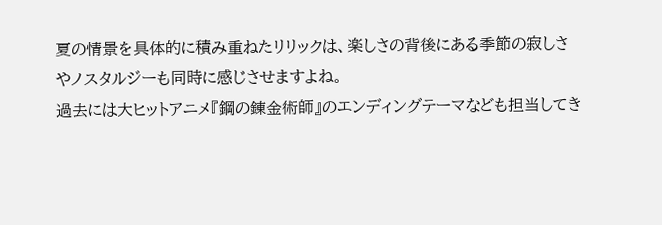夏の情景を具体的に積み重ねたリリックは、楽しさの背後にある季節の寂しさやノスタルジーも同時に感じさせますよね。
過去には大ヒットアニメ『鋼の錬金術師』のエンディングテーマなども担当してき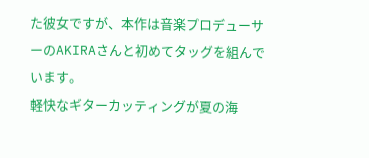た彼女ですが、本作は音楽プロデューサーのAKIRAさんと初めてタッグを組んでいます。
軽快なギターカッティングが夏の海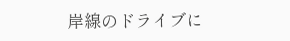岸線のドライブに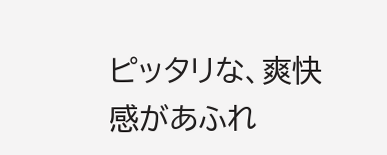ピッタリな、爽快感があふれ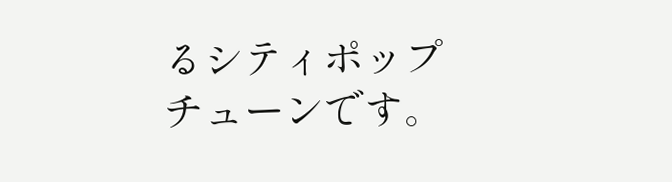るシティポップチューンです。